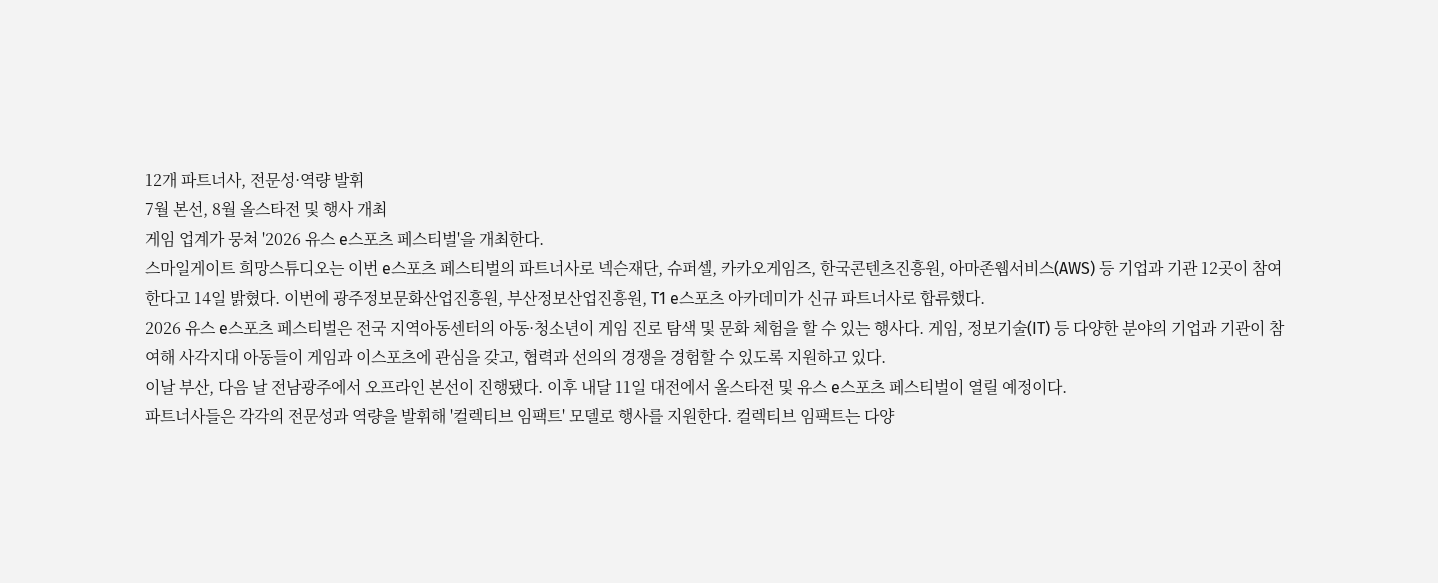12개 파트너사, 전문성·역량 발휘
7월 본선, 8월 올스타전 및 행사 개최
게임 업계가 뭉쳐 '2026 유스 e스포츠 페스티벌'을 개최한다.
스마일게이트 희망스튜디오는 이번 e스포츠 페스티벌의 파트너사로 넥슨재단, 슈퍼셀, 카카오게임즈, 한국콘텐츠진흥원, 아마존웹서비스(AWS) 등 기업과 기관 12곳이 참여한다고 14일 밝혔다. 이번에 광주정보문화산업진흥원, 부산정보산업진흥원, T1 e스포츠 아카데미가 신규 파트너사로 합류했다.
2026 유스 e스포츠 페스티벌은 전국 지역아동센터의 아동·청소년이 게임 진로 탐색 및 문화 체험을 할 수 있는 행사다. 게임, 정보기술(IT) 등 다양한 분야의 기업과 기관이 참여해 사각지대 아동들이 게임과 이스포츠에 관심을 갖고, 협력과 선의의 경쟁을 경험할 수 있도록 지원하고 있다.
이날 부산, 다음 날 전남광주에서 오프라인 본선이 진행됐다. 이후 내달 11일 대전에서 올스타전 및 유스 e스포츠 페스티벌이 열릴 예정이다.
파트너사들은 각각의 전문성과 역량을 발휘해 '컬렉티브 임팩트' 모델로 행사를 지원한다. 컬렉티브 임팩트는 다양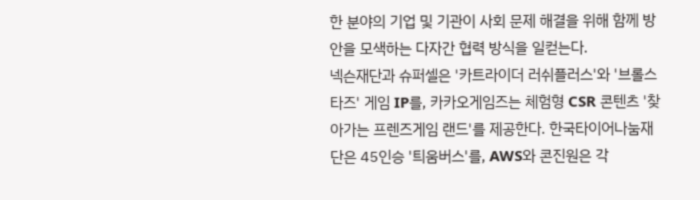한 분야의 기업 및 기관이 사회 문제 해결을 위해 함께 방안을 모색하는 다자간 협력 방식을 일컫는다.
넥슨재단과 슈퍼셀은 '카트라이더 러쉬플러스'와 '브롤스타즈' 게임 IP를, 카카오게임즈는 체험형 CSR 콘텐츠 '찾아가는 프렌즈게임 랜드'를 제공한다. 한국타이어나눔재단은 45인승 '틔움버스'를, AWS와 콘진원은 각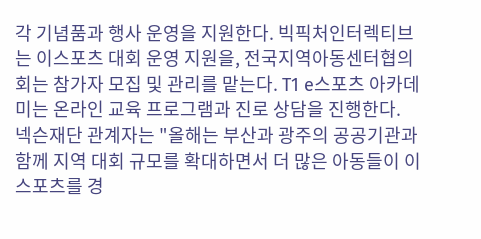각 기념품과 행사 운영을 지원한다. 빅픽처인터렉티브는 이스포츠 대회 운영 지원을, 전국지역아동센터협의회는 참가자 모집 및 관리를 맡는다. T1 e스포츠 아카데미는 온라인 교육 프로그램과 진로 상담을 진행한다.
넥슨재단 관계자는 "올해는 부산과 광주의 공공기관과 함께 지역 대회 규모를 확대하면서 더 많은 아동들이 이스포츠를 경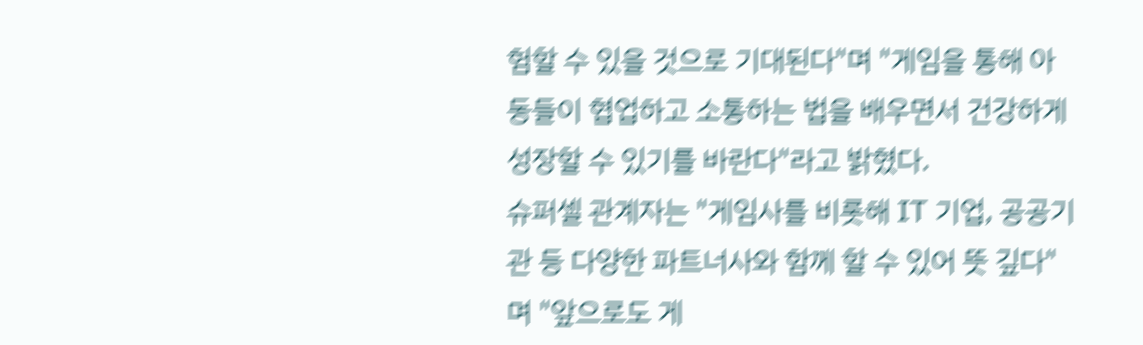험할 수 있을 것으로 기대된다"며 "게임을 통해 아동들이 협업하고 소통하는 법을 배우면서 건강하게 성장할 수 있기를 바란다"라고 밝혔다.
슈퍼셀 관계자는 "게임사를 비롯해 IT 기업, 공공기관 등 다양한 파트너사와 함께 할 수 있어 뜻 깊다"며 "앞으로도 게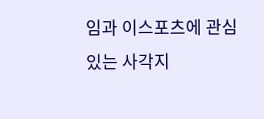임과 이스포츠에 관심 있는 사각지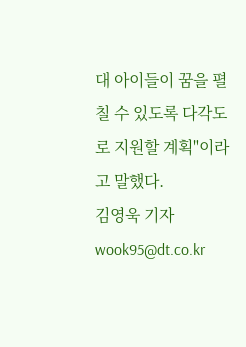대 아이들이 꿈을 펼칠 수 있도록 다각도로 지원할 계획"이라고 말했다.
김영욱 기자 wook95@dt.co.kr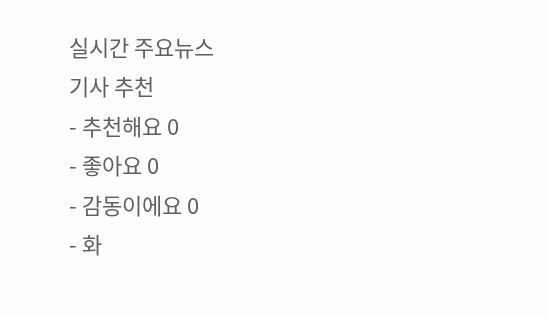실시간 주요뉴스
기사 추천
- 추천해요 0
- 좋아요 0
- 감동이에요 0
- 화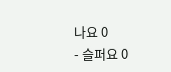나요 0
- 슬퍼요 0